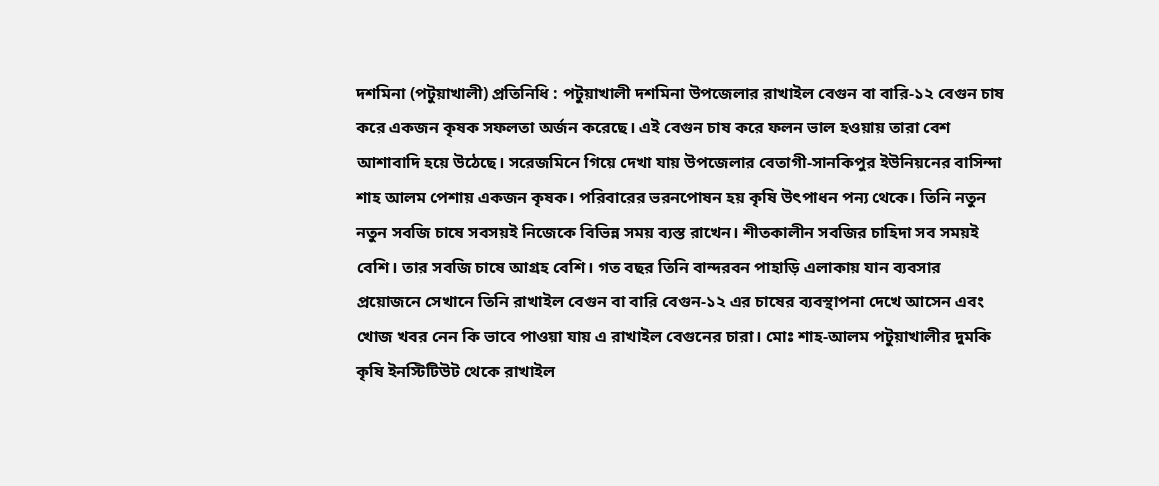দশমিনা (পটুয়াখালী) প্রতিনিধি : পটুয়াখালী দশমিনা উপজেলার রাখাইল বেগুন বা বারি-১২ বেগুন চাষ করে একজন কৃষক সফলতা অর্জন করেছে। এই বেগুন চাষ করে ফলন ভাল হওয়ায় তারা বেশ আশাবাদি হয়ে উঠেছে। সরেজমিনে গিয়ে দেখা যায় উপজেলার বেতাগী-সানকিপুর ইউনিয়নের বাসিন্দা শাহ আলম পেশায় একজন কৃষক। পরিবারের ভরনপোষন হয় কৃষি উৎপাধন পন্য থেকে। তিনি নতুন নতুন সবজি চাষে সবসয়ই নিজেকে বিভিন্ন সময় ব্যস্ত রাখেন। শীতকালীন সবজির চাহিদা সব সময়ই বেশি। তার সবজি চাষে আগ্রহ বেশি। গত বছর তিনি বান্দরবন পাহাড়ি এলাকায় যান ব্যবসার প্রয়োজনে সেখানে তিনি রাখাইল বেগুন বা বারি বেগুন-১২ এর চাষের ব্যবস্থাপনা দেখে আসেন এবং খোজ খবর নেন কি ভাবে পাওয়া যায় এ রাখাইল বেগুনের চারা। মোঃ শাহ-আলম পটুয়াখালীর দুমকি কৃষি ইনস্টিটিউট থেকে রাখাইল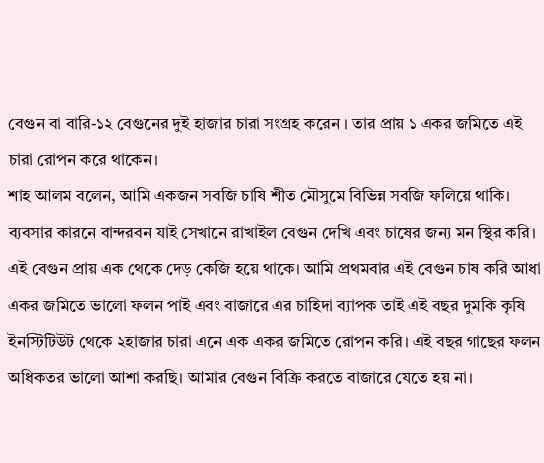বেগুন বা বারি-১২ বেগুনের দুই হাজার চারা সংগ্রহ করেন । তার প্রায় ১ একর জমিতে এই চারা রোপন করে থাকেন।
শাহ আলম বলেন, আমি একজন সবজি চাষি শীত মৌসুমে বিভিন্ন সবজি ফলিয়ে থাকি। ব্যবসার কারনে বান্দরবন যাই সেখানে রাখাইল বেগুন দেখি এবং চাষের জন্য মন স্থির করি। এই বেগুন প্রায় এক থেকে দেড় কেজি হয়ে থাকে। আমি প্রথমবার এই বেগুন চাষ করি আধা একর জমিতে ভালো ফলন পাই এবং বাজারে এর চাহিদা ব্যাপক তাই এই বছর দুমকি কৃষি ইনস্টিটিউট থেকে ২হাজার চারা এনে এক একর জমিতে রোপন করি। এই বছর গাছের ফলন অধিকতর ভালো আশা করছি। আমার বেগুন বিক্রি করতে বাজারে যেতে হয় না।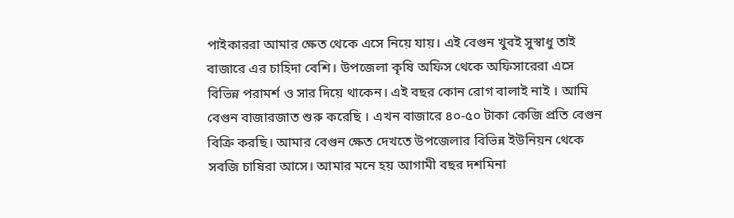পাইকাররা আমার ক্ষেত থেকে এসে নিয়ে যায়। এই বেগুন খুবই সুস্বাধু তাই বাজারে এর চাহিদা বেশি। উপজেলা কৃষি অফিস থেকে অফিসারেরা এসে বিভিন্ন পরামর্শ ও সার দিয়ে থাকেন। এই বছর কোন রোগ বালাই নাই । আমি বেগুন বাজারজাত শুরু করেছি । এখন বাজারে ৪০-৫০ টাকা কেজি প্রতি বেগুন বিক্রি করছি। আমার বেগুন ক্ষেত দেখতে উপজেলার বিভিন্ন ইউনিয়ন থেকে সবজি চাষিরা আসে। আমার মনে হয় আগামী বছর দশমিনা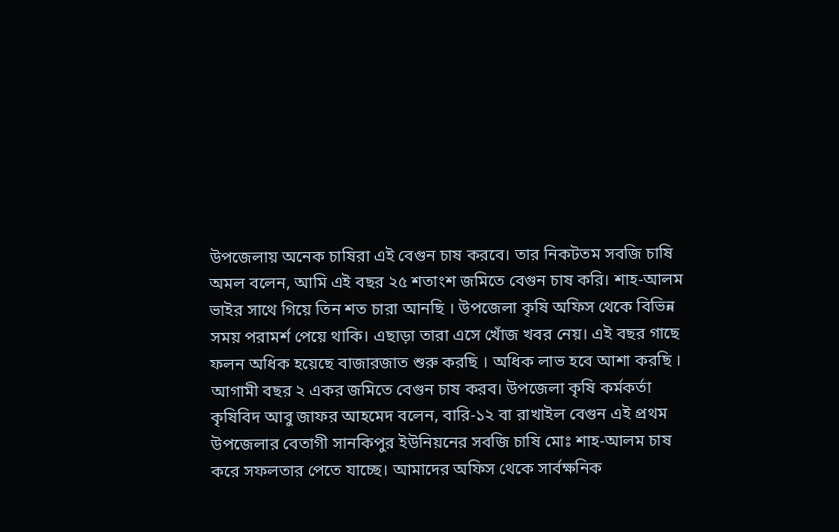উপজেলায় অনেক চাষিরা এই বেগুন চাষ করবে। তার নিকটতম সবজি চাষি অমল বলেন, আমি এই বছর ২৫ শতাংশ জমিতে বেগুন চাষ করি। শাহ-আলম ভাইর সাথে গিয়ে তিন শত চারা আনছি । উপজেলা কৃষি অফিস থেকে বিভিন্ন সময় পরামর্শ পেয়ে থাকি। এছাড়া তারা এসে খোঁজ খবর নেয়। এই বছর গাছে ফলন অধিক হয়েছে বাজারজাত শুরু করছি । অধিক লাভ হবে আশা করছি । আগামী বছর ২ একর জমিতে বেগুন চাষ করব। উপজেলা কৃষি কর্মকর্তা কৃষিবিদ আবু জাফর আহমেদ বলেন, বারি-১২ বা রাখাইল বেগুন এই প্রথম উপজেলার বেতাগী সানকিপুর ইউনিয়নের সবজি চাষি মোঃ শাহ-আলম চাষ করে সফলতার পেতে যাচ্ছে। আমাদের অফিস থেকে সার্বক্ষনিক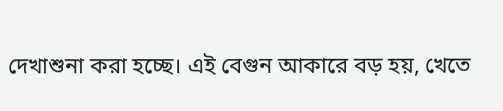দেখাশুনা করা হচ্ছে। এই বেগুন আকারে বড় হয়, খেতে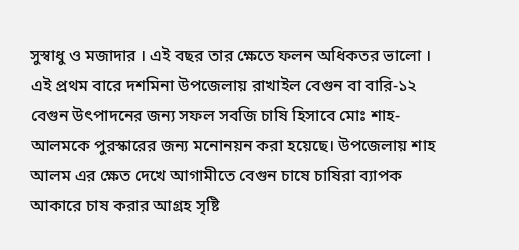সুস্বাধু ও মজাদার । এই বছর তার ক্ষেতে ফলন অধিকতর ভালো । এই প্রথম বারে দশমিনা উপজেলায় রাখাইল বেগুন বা বারি-১২ বেগুন উৎপাদনের জন্য সফল সবজি চাষি হিসাবে মোঃ শাহ-আলমকে পুরস্কারের জন্য মনোনয়ন করা হয়েছে। উপজেলায় শাহ আলম এর ক্ষেত দেখে আগামীতে বেগুন চাষে চাষিরা ব্যাপক আকারে চাষ করার আগ্রহ সৃষ্টি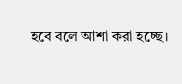হবে বলে আশা করা হচ্ছে।